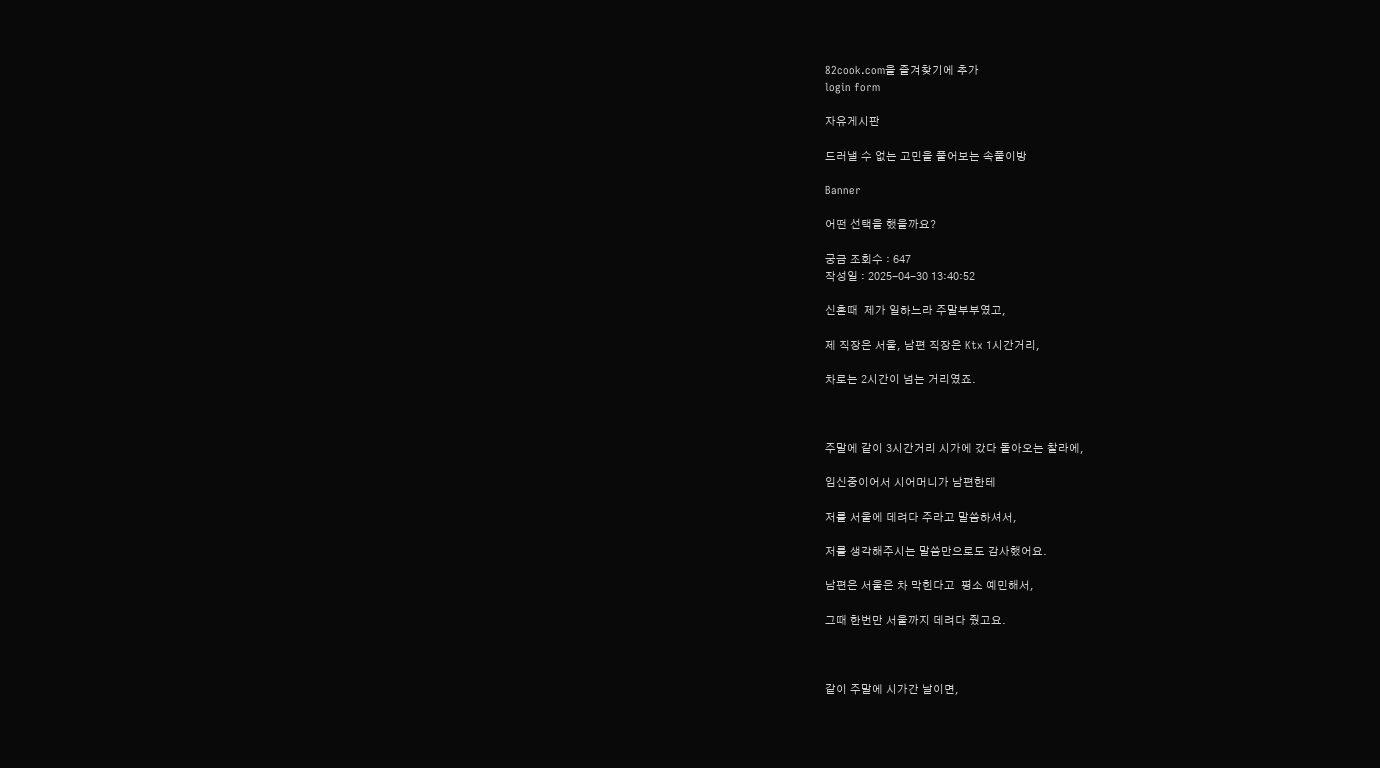82cook.com을 즐겨찾기에 추가
login form

자유게시판

드러낼 수 없는 고민을 풀어보는 속풀이방

Banner

어떤 선택을 했을까요?

궁금 조회수 : 647
작성일 : 2025-04-30 13:40:52

신혼때  제가 일하느라 주말부부였고,

제 직장은 서울, 남편 직장은 Ktx 1시간거리,

차로는 2시간이 넘는 거리였죠.



주말에 같이 3시간거리 시가에 갔다 돌아오는 찰라에,

임신중이어서 시어머니가 남편한테

저를 서울에 데려다 주라고 말씀하셔서,

저를 생각해주시는 말씀만으로도 감사했어요.

남편은 서울은 차 막힌다고  평소 예민해서,

그때 한번만 서울까지 데려다 줬고요.



같이 주말에 시가간 날이면,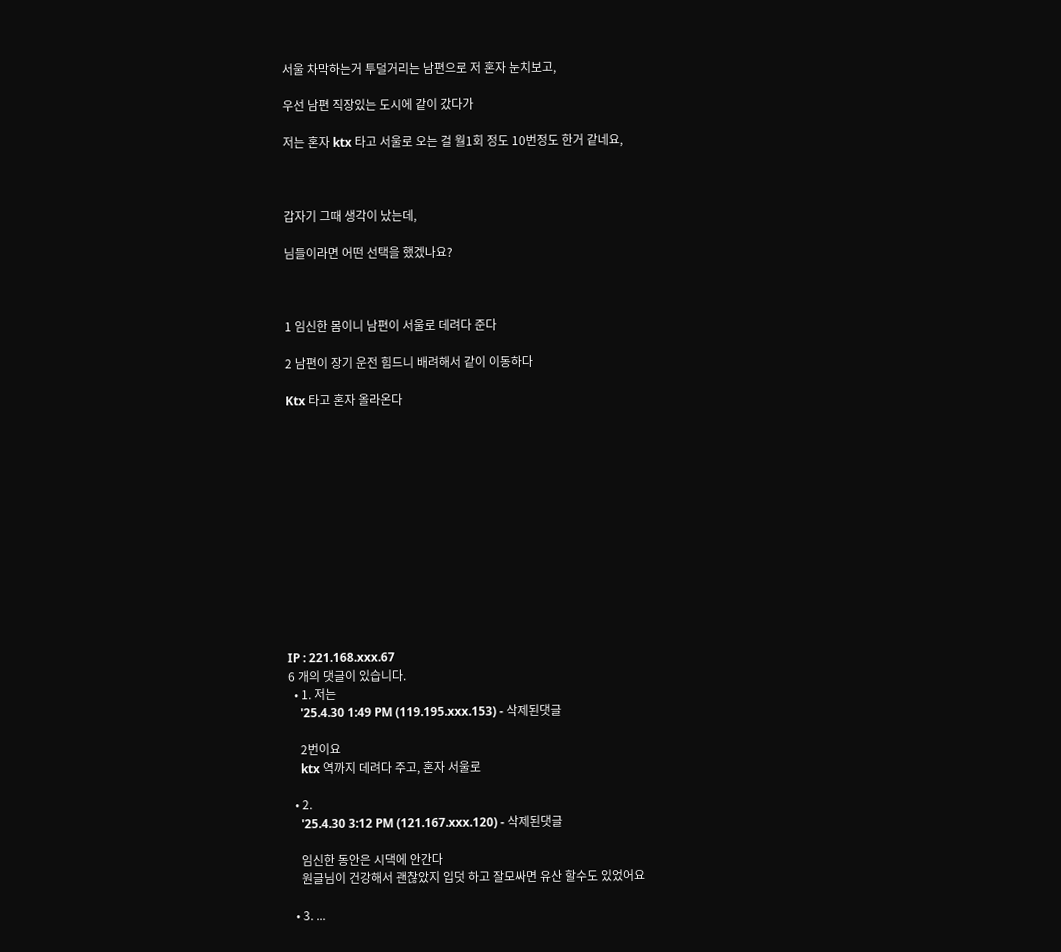서울 차막하는거 투덜거리는 남편으로 저 혼자 눈치보고,

우선 남편 직장있는 도시에 같이 갔다가

저는 혼자 ktx 타고 서울로 오는 걸 월1회 정도 10번정도 한거 같네요,



갑자기 그때 생각이 났는데,

님들이라면 어떤 선택을 했겠나요?



1 임신한 몸이니 남편이 서울로 데려다 준다

2 남편이 장기 운전 힘드니 배려해서 같이 이동하다

Ktx 타고 혼자 올라온다













IP : 221.168.xxx.67
6 개의 댓글이 있습니다.
  • 1. 저는
    '25.4.30 1:49 PM (119.195.xxx.153) - 삭제된댓글

    2번이요
    ktx 역까지 데려다 주고, 혼자 서울로

  • 2.
    '25.4.30 3:12 PM (121.167.xxx.120) - 삭제된댓글

    임신한 동안은 시댁에 안간다
    원글님이 건강해서 괜찮았지 입덧 하고 잘모싸면 유산 할수도 있었어요

  • 3. ...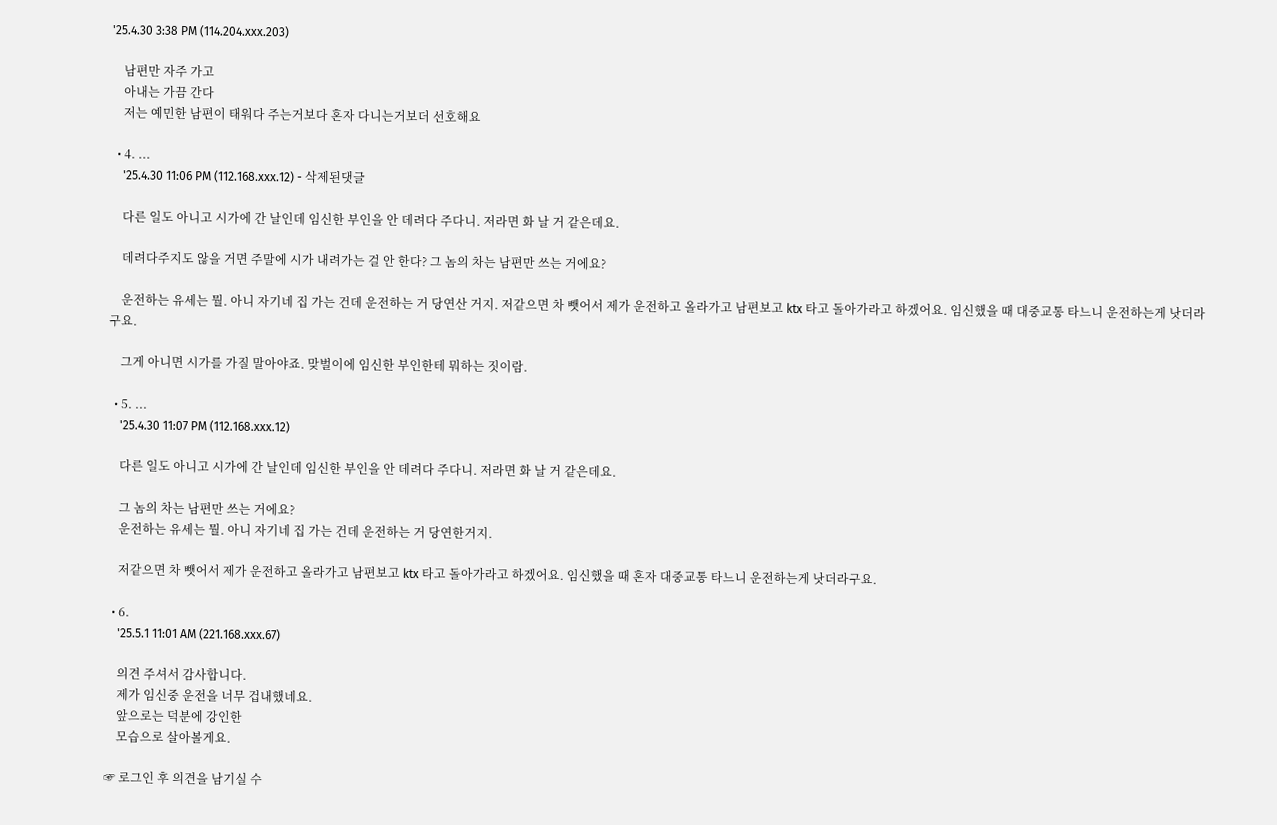'25.4.30 3:38 PM (114.204.xxx.203)

    남편만 자주 가고
    아내는 가끔 간다
    저는 예민한 남편이 태워다 주는거보다 혼자 다니는거보더 선호해요

  • 4. ...
    '25.4.30 11:06 PM (112.168.xxx.12) - 삭제된댓글

    다른 일도 아니고 시가에 간 날인데 임신한 부인을 안 데려다 주다니. 저라면 화 날 거 같은데요.

    데려다주지도 않을 거면 주말에 시가 내려가는 걸 안 한다? 그 놈의 차는 남편만 쓰는 거에요?

    운전하는 유세는 뭘. 아니 자기네 집 가는 건데 운전하는 거 당연산 거지. 저같으면 차 뺏어서 제가 운전하고 올라가고 남편보고 ktx 타고 돌아가라고 하겠어요. 임신했을 때 대중교통 타느니 운전하는게 낫더라구요.

    그게 아니면 시가를 가질 말아야죠. 맞벌이에 임신한 부인한테 뭐하는 짓이람.

  • 5. ...
    '25.4.30 11:07 PM (112.168.xxx.12)

    다른 일도 아니고 시가에 간 날인데 임신한 부인을 안 데려다 주다니. 저라면 화 날 거 같은데요.

    그 놈의 차는 남편만 쓰는 거에요?
    운전하는 유세는 뭘. 아니 자기네 집 가는 건데 운전하는 거 당연한거지.

    저같으면 차 뺏어서 제가 운전하고 올라가고 남편보고 ktx 타고 돌아가라고 하겠어요. 임신했을 때 혼자 대중교통 타느니 운전하는게 낫더라구요.

  • 6.
    '25.5.1 11:01 AM (221.168.xxx.67)

    의견 주셔서 감사합니다.
    제가 임신중 운전을 너무 겁내했네요.
    앞으로는 덕분에 강인한
    모습으로 살아볼게요.

☞ 로그인 후 의견을 남기실 수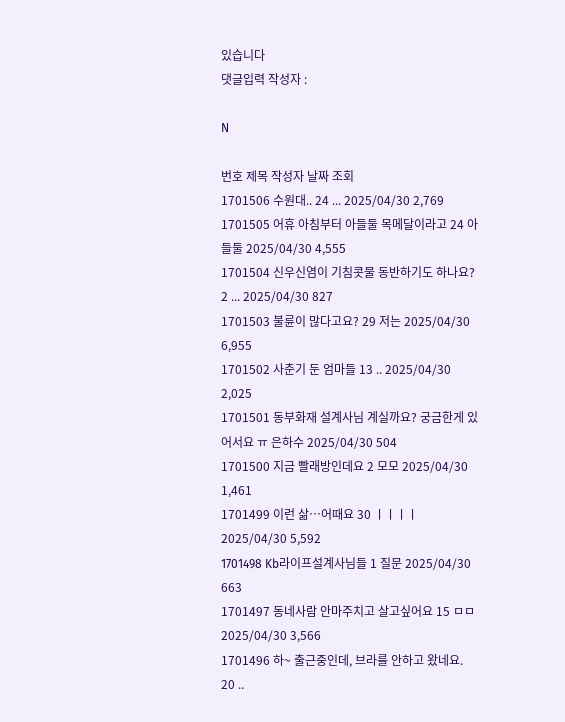있습니다
댓글입력 작성자 :

N

번호 제목 작성자 날짜 조회
1701506 수원대.. 24 ... 2025/04/30 2,769
1701505 어휴 아침부터 아들둘 목메달이라고 24 아들둘 2025/04/30 4,555
1701504 신우신염이 기침콧물 동반하기도 하나요? 2 ... 2025/04/30 827
1701503 불륜이 많다고요? 29 저는 2025/04/30 6,955
1701502 사춘기 둔 엄마들 13 .. 2025/04/30 2,025
1701501 동부화재 설계사님 계실까요? 궁금한게 있어서요 ㅠ 은하수 2025/04/30 504
1701500 지금 빨래방인데요 2 모모 2025/04/30 1,461
1701499 이런 삶…어때요 30 ㅣㅣㅣㅣ 2025/04/30 5,592
1701498 Kb라이프설계사님들 1 질문 2025/04/30 663
1701497 동네사람 안마주치고 살고싶어요 15 ㅁㅁ 2025/04/30 3,566
1701496 하~ 출근중인데, 브라를 안하고 왔네요. 20 ..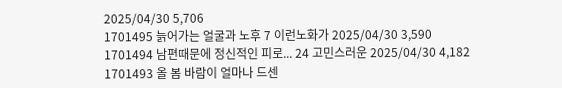2025/04/30 5,706
1701495 늙어가는 얼굴과 노후 7 이런노화가 2025/04/30 3,590
1701494 남편때문에 정신적인 피로... 24 고민스러운 2025/04/30 4,182
1701493 올 봄 바람이 얼마나 드센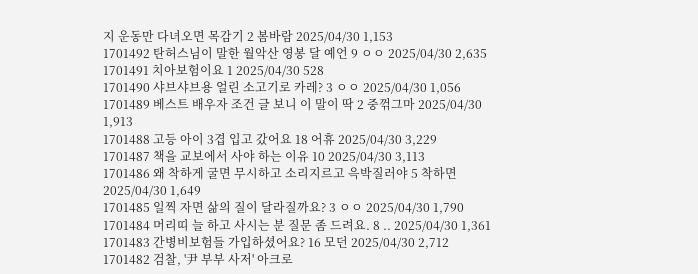지 운동만 다녀오면 목감기 2 봄바람 2025/04/30 1,153
1701492 탄허스님이 말한 월악산 영봉 달 예언 9 ㅇㅇ 2025/04/30 2,635
1701491 치아보험이요 1 2025/04/30 528
1701490 샤브샤브용 얼린 소고기로 카레? 3 ㅇㅇ 2025/04/30 1,056
1701489 베스트 배우자 조건 글 보니 이 말이 딱 2 중꺾그마 2025/04/30 1,913
1701488 고등 아이 3겹 입고 갔어요 18 어휴 2025/04/30 3,229
1701487 책을 교보에서 사야 하는 이유 10 2025/04/30 3,113
1701486 왜 착하게 굴면 무시하고 소리지르고 윽박질러야 5 착하면 2025/04/30 1,649
1701485 일찍 자면 삶의 질이 달라질까요? 3 ㅇㅇ 2025/04/30 1,790
1701484 머리띠 늘 하고 사시는 분 질문 좀 드려요. 8 .. 2025/04/30 1,361
1701483 간병비보험들 가입하셨어요? 16 모던 2025/04/30 2,712
1701482 검찰, '尹 부부 사저' 아크로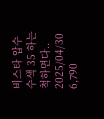비스타 압수수색 35 하는척하면다.. 2025/04/30 6,790